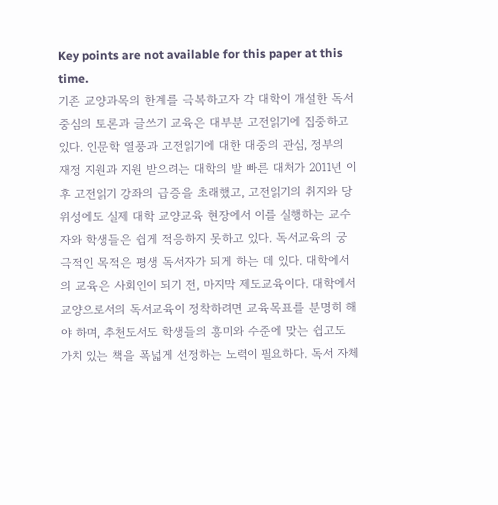Key points are not available for this paper at this time.
기존 교양과목의 한계를 극복하고자 각 대학이 개설한 독서 중심의 토론과 글쓰기 교육은 대부분 고전읽기에 집중하고 있다. 인문학 열풍과 고전읽기에 대한 대중의 관심, 정부의 재정 지원과 지원 받으려는 대학의 발 빠른 대처가 2011년 이후 고전읽기 강좌의 급증을 초래했고, 고전읽기의 취지와 당위성에도 실제 대학 교양교육 현장에서 이를 실행하는 교수자와 학생들은 쉽게 적응하지 못하고 있다. 독서교육의 궁극적인 목적은 평생 독서자가 되게 하는 데 있다. 대학에서의 교육은 사회인이 되기 전, 마지막 제도교육이다. 대학에서 교양으로서의 독서교육이 정착하려면 교육목표를 분명히 해야 하며, 추천도서도 학생들의 흥미와 수준에 맞는 쉽고도 가치 있는 책을 폭넓게 선정하는 노력이 필요하다. 독서 자체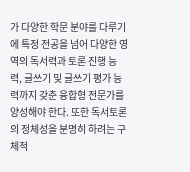가 다양한 학문 분야를 다루기에 특정 전공을 넘어 다양한 영역의 독서력과 토론 진행 능력, 글쓰기 및 글쓰기 평가 능력까지 갖춘 융합형 전문가를 양성해야 한다. 또한 독서토론의 정체성을 분명히 하려는 구체적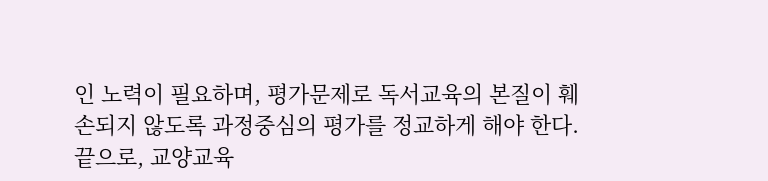인 노력이 필요하며, 평가문제로 독서교육의 본질이 훼손되지 않도록 과정중심의 평가를 정교하게 해야 한다. 끝으로, 교양교육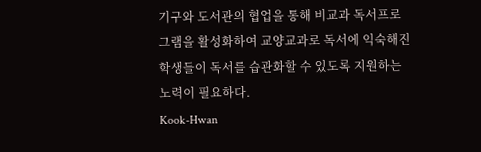기구와 도서관의 협업을 통해 비교과 독서프로그램을 활성화하여 교양교과로 독서에 익숙해진 학생들이 독서를 습관화할 수 있도록 지원하는 노력이 필요하다.
Kook-Hwan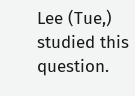Lee (Tue,) studied this question.